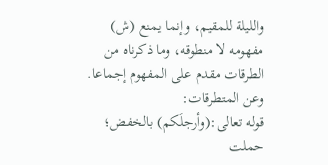والليلة للمقيم، وإنما يمنع (ش) مفهومه لا منطوقه، وما ذكرناه من الطرقات مقدم على المفهوم إجماعا.
وعن المتطرقات:
قوله تعالى:(وأرجلَكم) بالخفض؛ حملت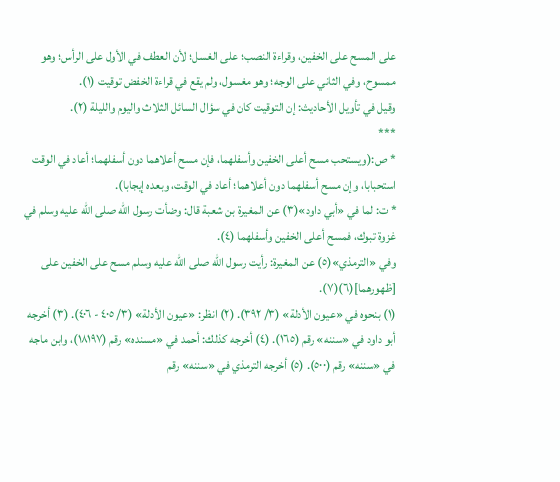على المسح على الخفين، وقراءة النصب؛ على الغسل؛ لأن العطف في الأول على الرأس؛ وهو ممسوح، وفي الثاني على الوجه؛ وهو مغسول، ولم يقع في قراءة الخفض توقيت (١).
وقيل في تأويل الأحاديث: إن التوقيت كان في سؤال السائل الثلاث واليوم والليلة (٢).
***
* ص:(ويستحب مسح أعلى الخفين وأسفلهما، فإن مسح أعلاهما دون أسفلهما؛ أعاد في الوقت استحبابا، وإن مسح أسفلهما دون أعلاهما؛ أعاد في الوقت، وبعده إيجابا).
* ت: لما في «أبي داود»(٣) عن المغيرة بن شعبة قال: وضأت رسول الله صلى الله عليه وسلم في غزوة تبوك، فمسح أعلى الخفين وأسفلهما (٤).
وفي «الترمذي»(٥) عن المغيرة: رأيت رسول الله صلى الله عليه وسلم مسح على الخفين على [ظهورهما](٦)(٧).
(١) بنحوه في «عيون الأدلة» (٣/ ٣٩٢). (٢) انظر: «عيون الأدلة» (٣/ ٤٠٥ - ٤٠٦). (٣) أخرجه أبو داود في «سننه» رقم (١٦٥). (٤) أخرجه كذلك: أحمد في «مسنده» رقم (١٨١٩٧)، وابن ماجه في «سننه» رقم (٥٠٠). (٥) أخرجه الترمذي في «سننه» رقم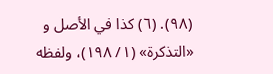(٩٨). (٦) كذا في الأصل و «التذكرة» (١/ ١٩٨)، ولفظه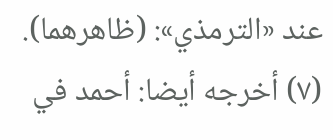عند «الترمذي»: (ظاهرهما). (٧) أخرجه أيضا: أحمد في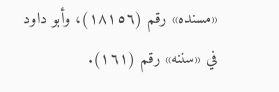«مسنده» رقم (١٨١٥٦)، وأبو داود في «سننه» رقم (١٦١).